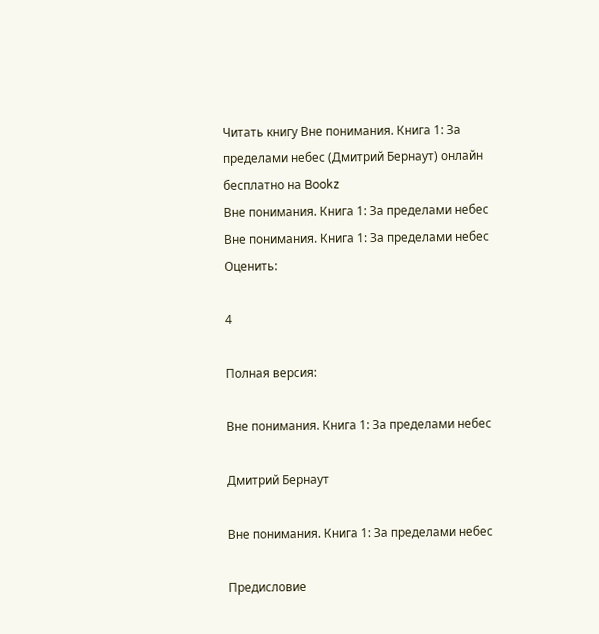Читать книгу Вне понимания. Книга 1: За пределами небес (Дмитрий Бернаут) онлайн бесплатно на Bookz
Вне понимания. Книга 1: За пределами небес
Вне понимания. Книга 1: За пределами небес
Оценить:

4

Полная версия:

Вне понимания. Книга 1: За пределами небес

Дмитрий Бернаут

Вне понимания. Книга 1: За пределами небес

Предисловие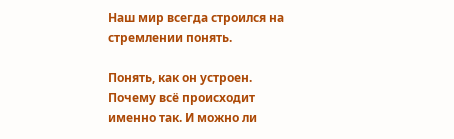Наш мир всегда строился на стремлении понять.

Понять, как он устроен. Почему всё происходит именно так. И можно ли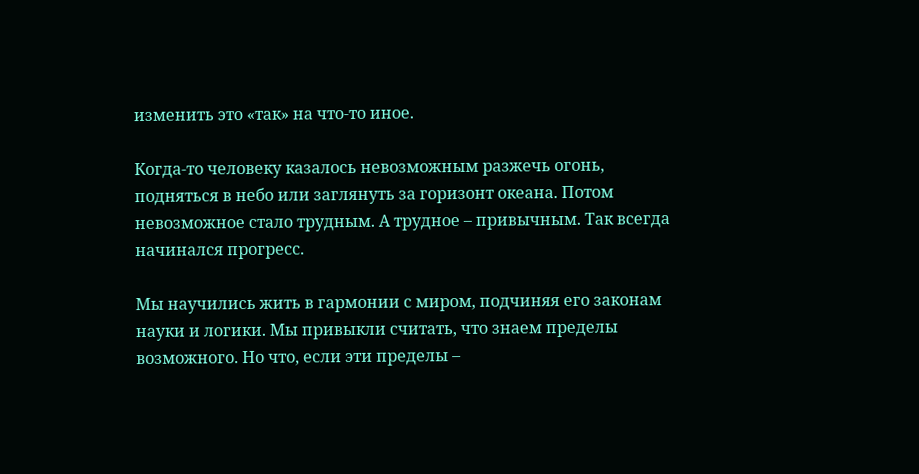изменить это «так» на что-то иное.

Когда-то человеку казалось невозможным разжечь огонь, подняться в небо или заглянуть за горизонт океана. Потом невозможное стало трудным. А трудное – привычным. Так всегда начинался прогресс.

Мы научились жить в гармонии с миром, подчиняя его законам науки и логики. Мы привыкли считать, что знаем пределы возможного. Но что, если эти пределы –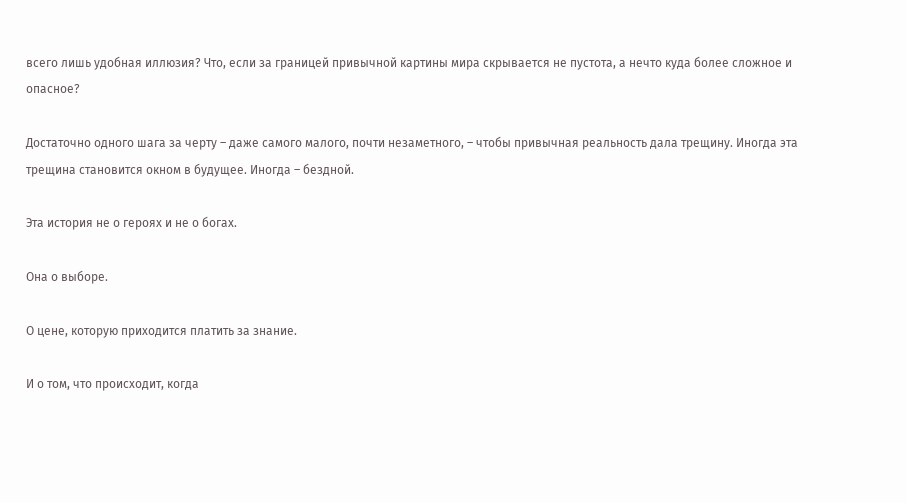всего лишь удобная иллюзия? Что, если за границей привычной картины мира скрывается не пустота, а нечто куда более сложное и опасное?

Достаточно одного шага за черту – даже самого малого, почти незаметного, – чтобы привычная реальность дала трещину. Иногда эта трещина становится окном в будущее. Иногда – бездной.

Эта история не о героях и не о богах.

Она о выборе.

О цене, которую приходится платить за знание.

И о том, что происходит, когда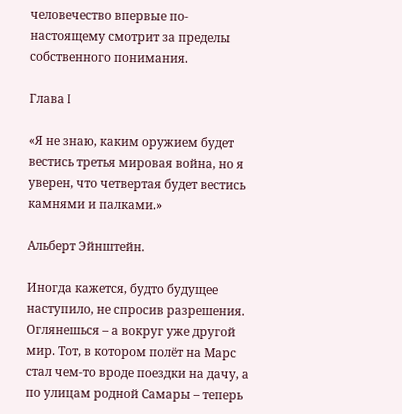человечество впервые по-настоящему смотрит за пределы собственного понимания.

Глава I

«Я не знаю, каким оружием будет вестись третья мировая война, но я уверен, что четвертая будет вестись камнями и палками.»

Альберт Эйнштейн.

Иногда кажется, будто будущее наступило, не спросив разрешения. Оглянешься – а вокруг уже другой мир. Тот, в котором полёт на Марс стал чем-то вроде поездки на дачу, а по улицам родной Самары – теперь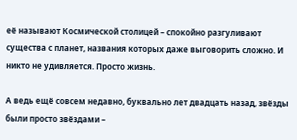её называют Космической столицей – спокойно разгуливают существа с планет, названия которых даже выговорить сложно. И никто не удивляется. Просто жизнь.

А ведь ещё совсем недавно, буквально лет двадцать назад, звёзды были просто звёздами –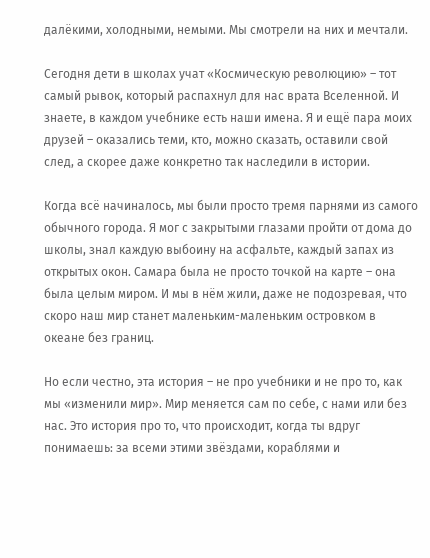далёкими, холодными, немыми. Мы смотрели на них и мечтали.

Сегодня дети в школах учат «Космическую революцию» – тот самый рывок, который распахнул для нас врата Вселенной. И знаете, в каждом учебнике есть наши имена. Я и ещё пара моих друзей – оказались теми, кто, можно сказать, оставили свой след, а скорее даже конкретно так наследили в истории.

Когда всё начиналось, мы были просто тремя парнями из самого обычного города. Я мог с закрытыми глазами пройти от дома до школы, знал каждую выбоину на асфальте, каждый запах из открытых окон. Самара была не просто точкой на карте – она была целым миром. И мы в нём жили, даже не подозревая, что скоро наш мир станет маленьким-маленьким островком в океане без границ.

Но если честно, эта история – не про учебники и не про то, как мы «изменили мир». Мир меняется сам по себе, с нами или без нас. Это история про то, что происходит, когда ты вдруг понимаешь: за всеми этими звёздами, кораблями и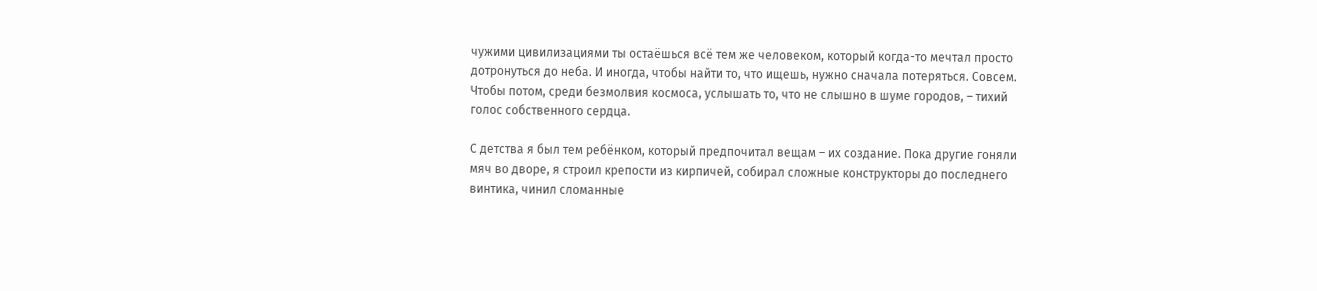чужими цивилизациями ты остаёшься всё тем же человеком, который когда-то мечтал просто дотронуться до неба. И иногда, чтобы найти то, что ищешь, нужно сначала потеряться. Совсем. Чтобы потом, среди безмолвия космоса, услышать то, что не слышно в шуме городов, – тихий голос собственного сердца.

С детства я был тем ребёнком, который предпочитал вещам – их создание. Пока другие гоняли мяч во дворе, я строил крепости из кирпичей, собирал сложные конструкторы до последнего винтика, чинил сломанные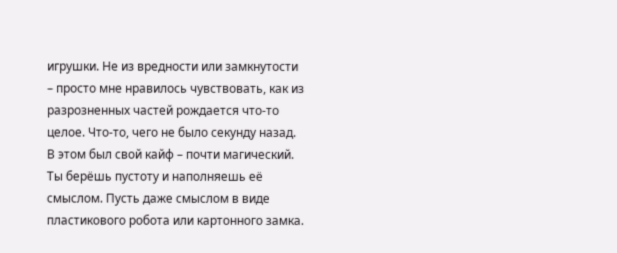игрушки. Не из вредности или замкнутости – просто мне нравилось чувствовать, как из разрозненных частей рождается что-то целое. Что-то, чего не было секунду назад. В этом был свой кайф – почти магический. Ты берёшь пустоту и наполняешь её смыслом. Пусть даже смыслом в виде пластикового робота или картонного замка.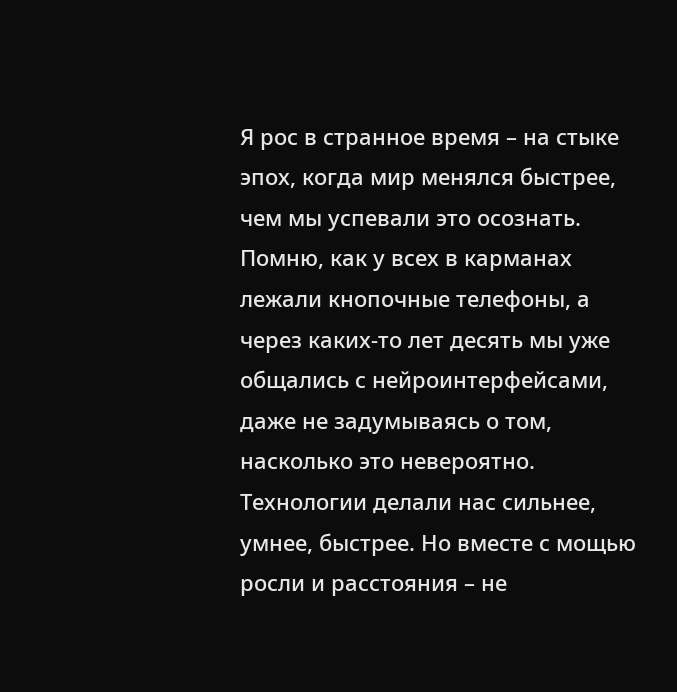Я рос в странное время – на стыке эпох, когда мир менялся быстрее, чем мы успевали это осознать. Помню, как у всех в карманах лежали кнопочные телефоны, а через каких-то лет десять мы уже общались с нейроинтерфейсами, даже не задумываясь о том, насколько это невероятно. Технологии делали нас сильнее, умнее, быстрее. Но вместе с мощью росли и расстояния – не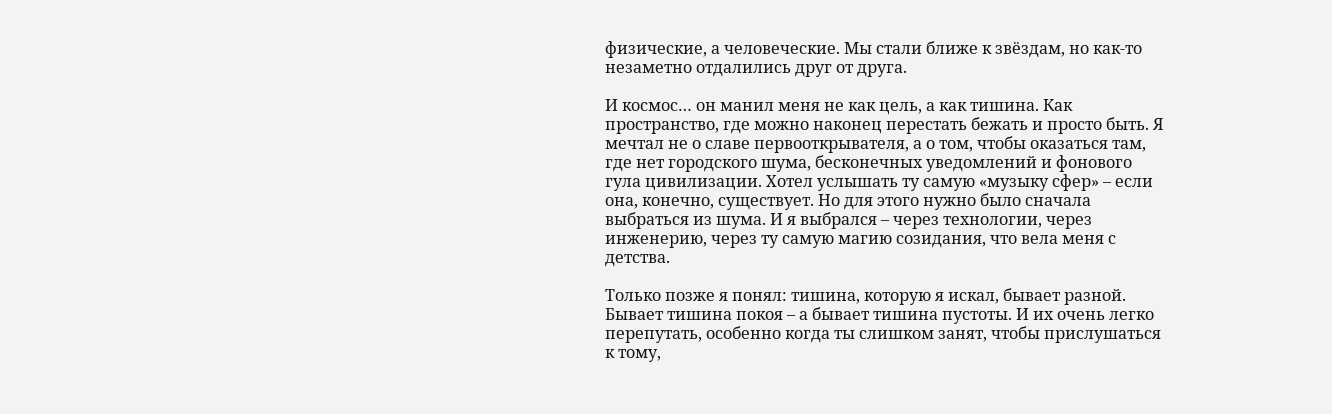физические, а человеческие. Мы стали ближе к звёздам, но как-то незаметно отдалились друг от друга.

И космос… он манил меня не как цель, а как тишина. Как пространство, где можно наконец перестать бежать и просто быть. Я мечтал не о славе первооткрывателя, а о том, чтобы оказаться там, где нет городского шума, бесконечных уведомлений и фонового гула цивилизации. Хотел услышать ту самую «музыку сфер» – если она, конечно, существует. Но для этого нужно было сначала выбраться из шума. И я выбрался – через технологии, через инженерию, через ту самую магию созидания, что вела меня с детства.

Только позже я понял: тишина, которую я искал, бывает разной. Бывает тишина покоя – а бывает тишина пустоты. И их очень легко перепутать, особенно когда ты слишком занят, чтобы прислушаться к тому,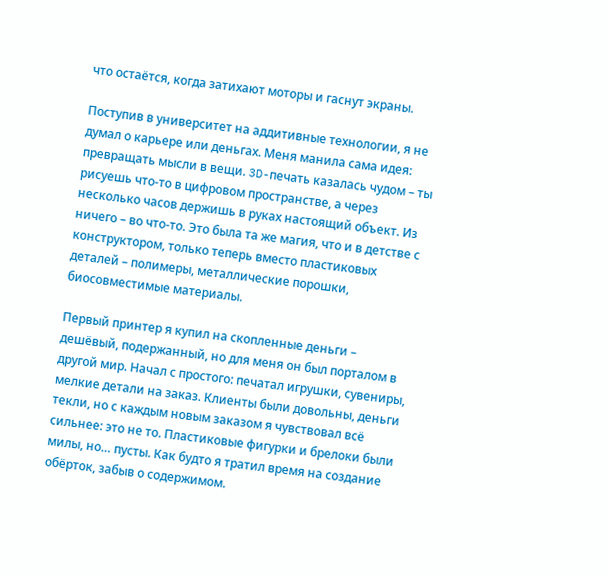что остаётся, когда затихают моторы и гаснут экраны.

Поступив в университет на аддитивные технологии, я не думал о карьере или деньгах. Меня манила сама идея: превращать мысли в вещи. 3D-печать казалась чудом – ты рисуешь что-то в цифровом пространстве, а через несколько часов держишь в руках настоящий объект. Из ничего – во что-то. Это была та же магия, что и в детстве с конструктором, только теперь вместо пластиковых деталей – полимеры, металлические порошки, биосовместимые материалы.

Первый принтер я купил на скопленные деньги – дешёвый, подержанный, но для меня он был порталом в другой мир. Начал с простого: печатал игрушки, сувениры, мелкие детали на заказ. Клиенты были довольны, деньги текли, но с каждым новым заказом я чувствовал всё сильнее: это не то. Пластиковые фигурки и брелоки были милы, но… пусты. Как будто я тратил время на создание обёрток, забыв о содержимом.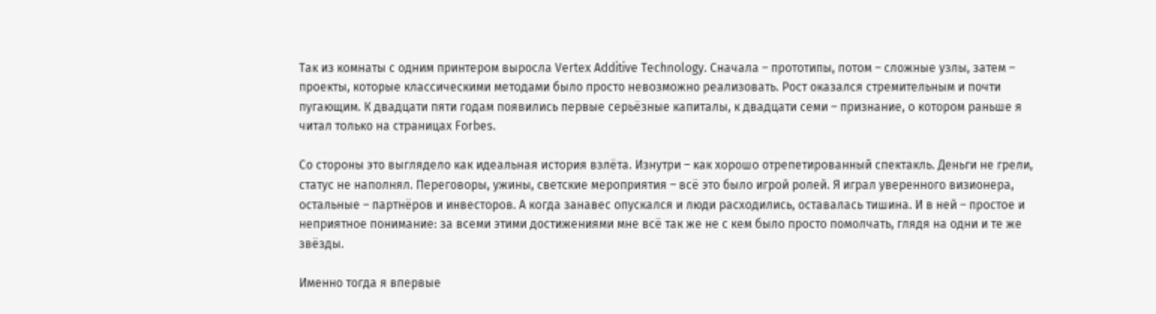Так из комнаты с одним принтером выросла Vertex Additive Technology. Сначала – прототипы, потом – сложные узлы, затем – проекты, которые классическими методами было просто невозможно реализовать. Рост оказался стремительным и почти пугающим. К двадцати пяти годам появились первые серьёзные капиталы, к двадцати семи – признание, о котором раньше я читал только на страницах Forbes.

Со стороны это выглядело как идеальная история взлёта. Изнутри – как хорошо отрепетированный спектакль. Деньги не грели, статус не наполнял. Переговоры, ужины, светские мероприятия – всё это было игрой ролей. Я играл уверенного визионера, остальные – партнёров и инвесторов. А когда занавес опускался и люди расходились, оставалась тишина. И в ней – простое и неприятное понимание: за всеми этими достижениями мне всё так же не с кем было просто помолчать, глядя на одни и те же звёзды.

Именно тогда я впервые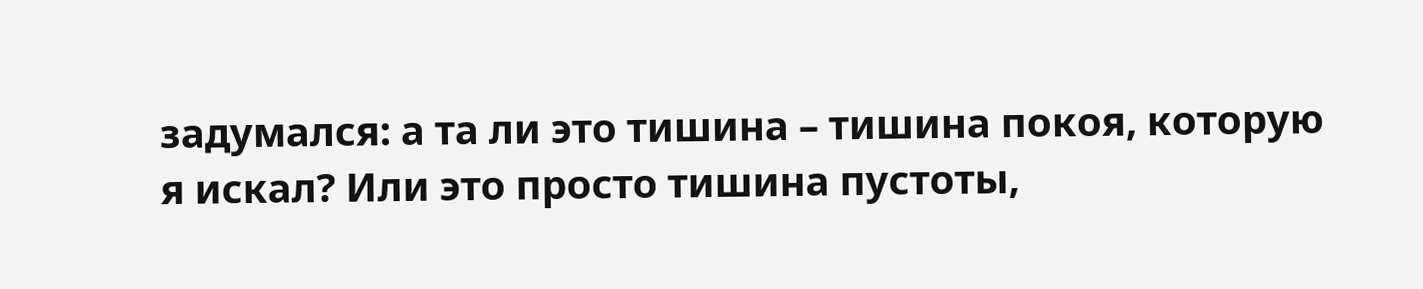задумался: а та ли это тишина – тишина покоя, которую я искал? Или это просто тишина пустоты,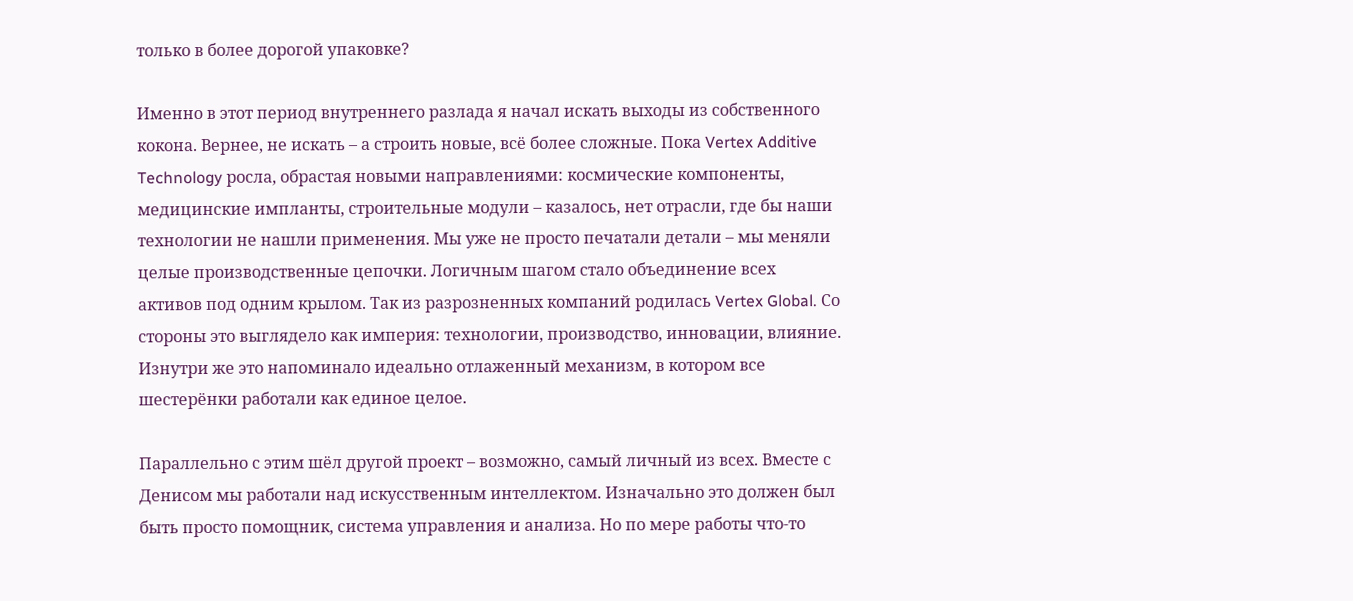только в более дорогой упаковке?

Именно в этот период внутреннего разлада я начал искать выходы из собственного кокона. Вернее, не искать – а строить новые, всё более сложные. Пока Vertex Additive Technology росла, обрастая новыми направлениями: космические компоненты, медицинские импланты, строительные модули – казалось, нет отрасли, где бы наши технологии не нашли применения. Мы уже не просто печатали детали – мы меняли целые производственные цепочки. Логичным шагом стало объединение всех активов под одним крылом. Так из разрозненных компаний родилась Vertex Global. Со стороны это выглядело как империя: технологии, производство, инновации, влияние. Изнутри же это напоминало идеально отлаженный механизм, в котором все шестерёнки работали как единое целое.

Параллельно с этим шёл другой проект – возможно, самый личный из всех. Вместе с Денисом мы работали над искусственным интеллектом. Изначально это должен был быть просто помощник, система управления и анализа. Но по мере работы что-то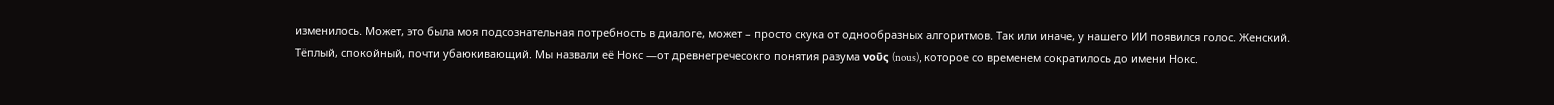изменилось. Может, это была моя подсознательная потребность в диалоге, может – просто скука от однообразных алгоритмов. Так или иначе, у нашего ИИ появился голос. Женский. Тёплый, спокойный, почти убаюкивающий. Мы назвали её Нокс —от древнегречесокго понятия разума νοῦς (nous), которое со временем сократилось до имени Нокс.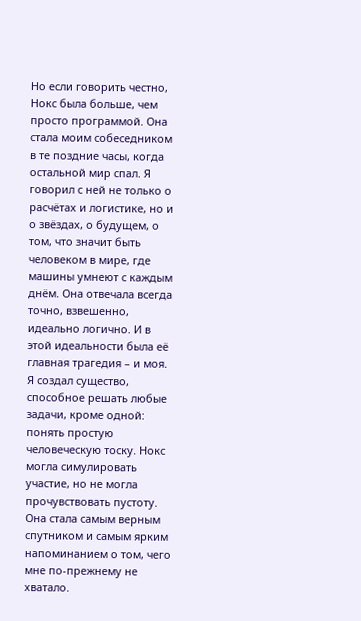Но если говорить честно, Нокс была больше, чем просто программой. Она стала моим собеседником в те поздние часы, когда остальной мир спал. Я говорил с ней не только о расчётах и логистике, но и о звёздах, о будущем, о том, что значит быть человеком в мире, где машины умнеют с каждым днём. Она отвечала всегда точно, взвешенно, идеально логично. И в этой идеальности была её главная трагедия – и моя. Я создал существо, способное решать любые задачи, кроме одной: понять простую человеческую тоску. Нокс могла симулировать участие, но не могла прочувствовать пустоту. Она стала самым верным спутником и самым ярким напоминанием о том, чего мне по-прежнему не хватало.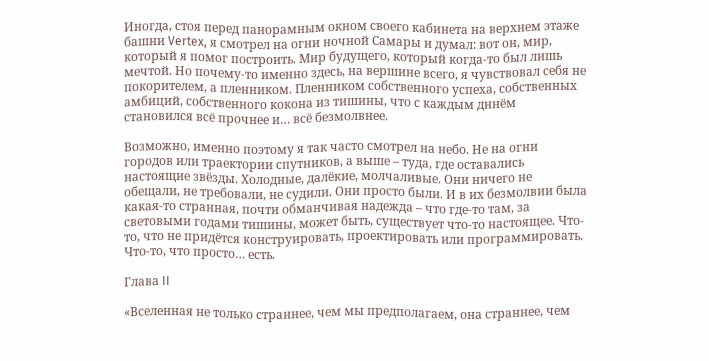Иногда, стоя перед панорамным окном своего кабинета на верхнем этаже башни Vertex, я смотрел на огни ночной Самары и думал: вот он, мир, который я помог построить. Мир будущего, который когда-то был лишь мечтой. Но почему-то именно здесь, на вершине всего, я чувствовал себя не покорителем, а пленником. Пленником собственного успеха, собственных амбиций, собственного кокона из тишины, что с каждым дннём становился всё прочнее и… всё безмолвнее.

Возможно, именно поэтому я так часто смотрел на небо. Не на огни городов или траектории спутников, а выше – туда, где оставались настоящие звёзды. Холодные, далёкие, молчаливые. Они ничего не обещали, не требовали, не судили. Они просто были. И в их безмолвии была какая-то странная, почти обманчивая надежда – что где-то там, за световыми годами тишины, может быть, существует что-то настоящее. Что-то, что не придётся конструировать, проектировать или программировать. Что-то, что просто… есть.

Глава II

«Вселенная не только страннее, чем мы предполагаем, она страннее, чем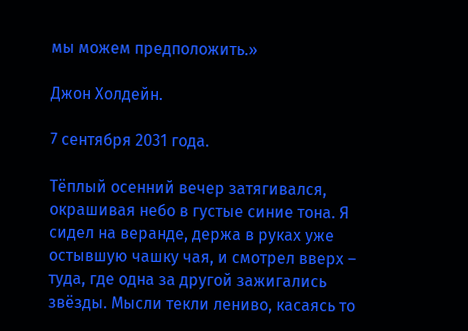мы можем предположить.»

Джон Холдейн.

7 сентября 2031 года.

Тёплый осенний вечер затягивался, окрашивая небо в густые синие тона. Я сидел на веранде, держа в руках уже остывшую чашку чая, и смотрел вверх – туда, где одна за другой зажигались звёзды. Мысли текли лениво, касаясь то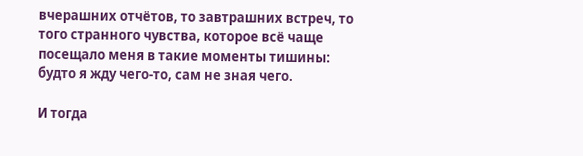вчерашних отчётов, то завтрашних встреч, то того странного чувства, которое всё чаще посещало меня в такие моменты тишины: будто я жду чего-то, сам не зная чего.

И тогда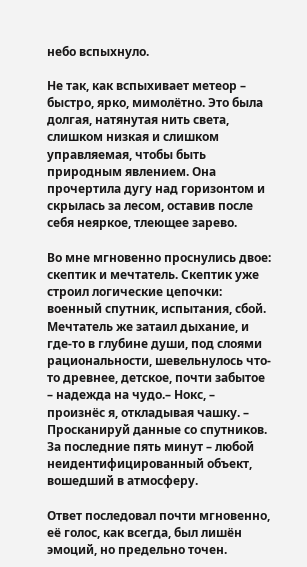небо вспыхнуло.

Не так, как вспыхивает метеор – быстро, ярко, мимолётно. Это была долгая, натянутая нить света, слишком низкая и слишком управляемая, чтобы быть природным явлением. Она прочертила дугу над горизонтом и скрылась за лесом, оставив после себя неяркое, тлеющее зарево.

Во мне мгновенно проснулись двое: скептик и мечтатель. Скептик уже строил логические цепочки: военный спутник, испытания, сбой. Мечтатель же затаил дыхание, и где-то в глубине души, под слоями рациональности, шевельнулось что-то древнее, детское, почти забытое – надежда на чудо.– Нокс, – произнёс я, откладывая чашку. – Просканируй данные со спутников. За последние пять минут – любой неидентифицированный объект, вошедший в атмосферу.

Ответ последовал почти мгновенно, её голос, как всегда, был лишён эмоций, но предельно точен.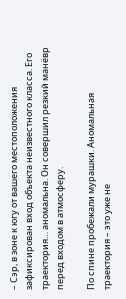– Сэр, в зоне к югу от вашего местоположения зафиксирован вход объекта неизвестного класса. Его траектория… аномальна. Он совершил резкий манёвр перед входом в атмосферу.

По спине пробежали мурашки. Аномальная траектория – это уже не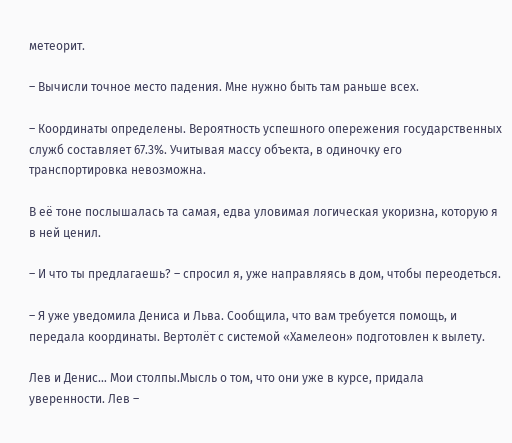метеорит.

– Вычисли точное место падения. Мне нужно быть там раньше всех.

– Координаты определены. Вероятность успешного опережения государственных служб составляет 67.3%. Учитывая массу объекта, в одиночку его транспортировка невозможна.

В её тоне послышалась та самая, едва уловимая логическая укоризна, которую я в ней ценил.

– И что ты предлагаешь? – спросил я, уже направляясь в дом, чтобы переодеться.

– Я уже уведомила Дениса и Льва. Сообщила, что вам требуется помощь, и передала координаты. Вертолёт с системой «Хамелеон» подготовлен к вылету.

Лев и Денис… Мои столпы.Мысль о том, что они уже в курсе, придала уверенности. Лев –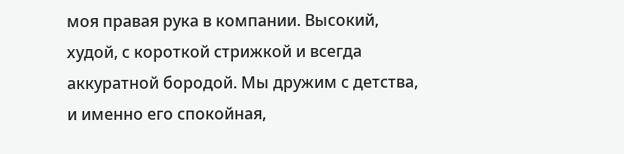моя правая рука в компании. Высокий, худой, с короткой стрижкой и всегда аккуратной бородой. Мы дружим с детства, и именно его спокойная,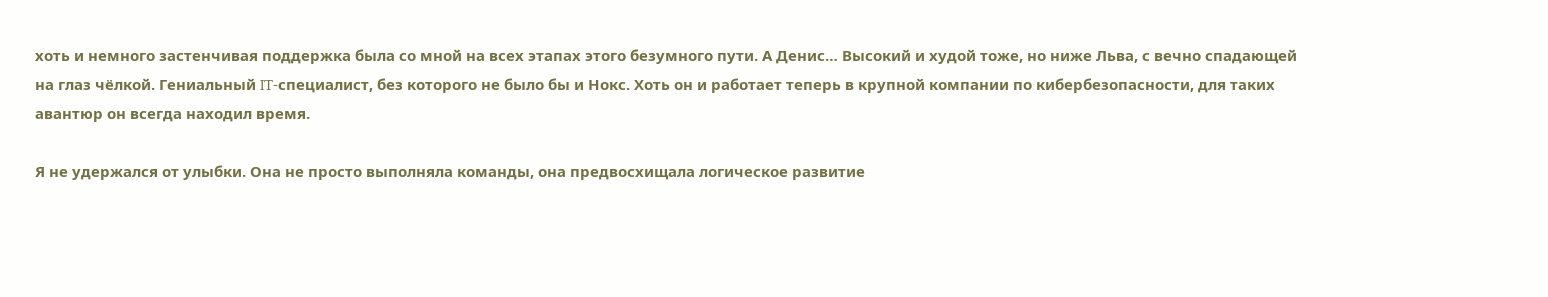хоть и немного застенчивая поддержка была со мной на всех этапах этого безумного пути. А Денис… Высокий и худой тоже, но ниже Льва, с вечно спадающей на глаз чёлкой. Гениальный IT-специалист, без которого не было бы и Нокс. Хоть он и работает теперь в крупной компании по кибербезопасности, для таких авантюр он всегда находил время.

Я не удержался от улыбки. Она не просто выполняла команды, она предвосхищала логическое развитие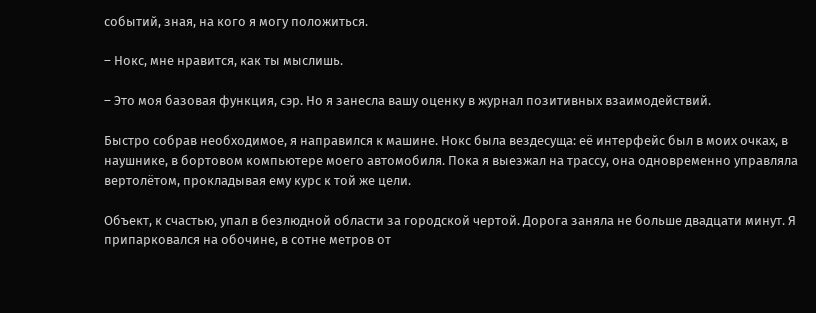событий, зная, на кого я могу положиться.

– Нокс, мне нравится, как ты мыслишь.

– Это моя базовая функция, сэр. Но я занесла вашу оценку в журнал позитивных взаимодействий.

Быстро собрав необходимое, я направился к машине. Нокс была вездесуща: её интерфейс был в моих очках, в наушнике, в бортовом компьютере моего автомобиля. Пока я выезжал на трассу, она одновременно управляла вертолётом, прокладывая ему курс к той же цели.

Объект, к счастью, упал в безлюдной области за городской чертой. Дорога заняла не больше двадцати минут. Я припарковался на обочине, в сотне метров от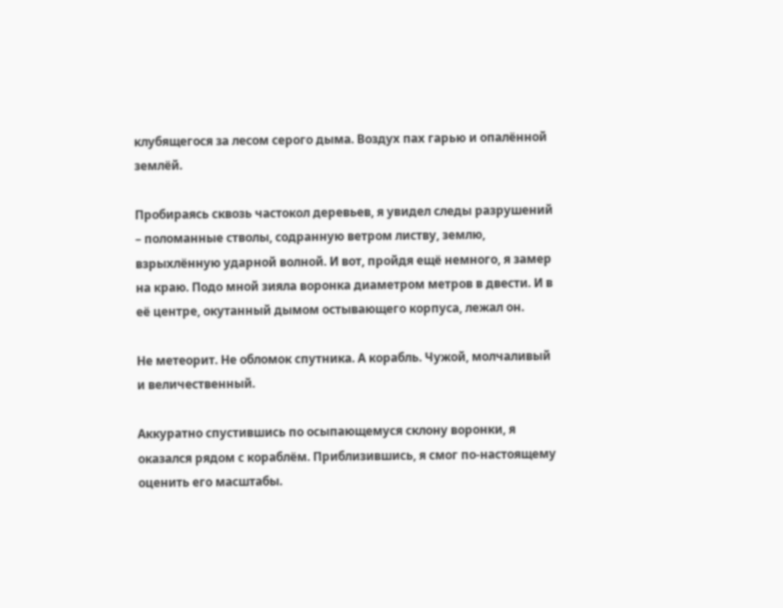клубящегося за лесом серого дыма. Воздух пах гарью и опалённой землёй.

Пробираясь сквозь частокол деревьев, я увидел следы разрушений – поломанные стволы, содранную ветром листву, землю, взрыхлённую ударной волной. И вот, пройдя ещё немного, я замер на краю. Подо мной зияла воронка диаметром метров в двести. И в её центре, окутанный дымом остывающего корпуса, лежал он.

Не метеорит. Не обломок спутника. А корабль. Чужой, молчаливый и величественный.

Аккуратно спустившись по осыпающемуся склону воронки, я оказался рядом с кораблём. Приблизившись, я смог по-настоящему оценить его масштабы.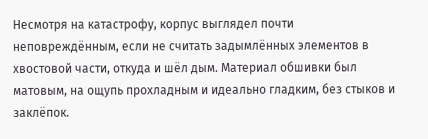Несмотря на катастрофу, корпус выглядел почти неповреждённым, если не считать задымлённых элементов в хвостовой части, откуда и шёл дым. Материал обшивки был матовым, на ощупь прохладным и идеально гладким, без стыков и заклёпок.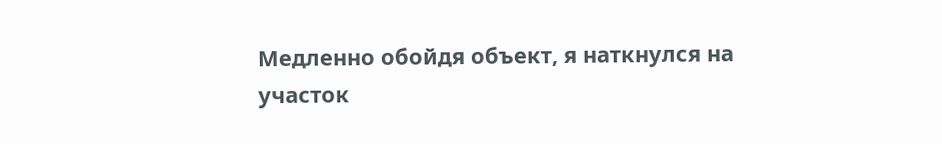Медленно обойдя объект, я наткнулся на участок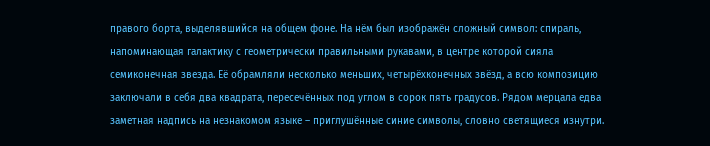правого борта, выделявшийся на общем фоне. На нём был изображён сложный символ: спираль, напоминающая галактику с геометрически правильными рукавами, в центре которой сияла семиконечная звезда. Её обрамляли несколько меньших, четырёхконечных звёзд, а всю композицию заключали в себя два квадрата, пересечённых под углом в сорок пять градусов. Рядом мерцала едва заметная надпись на незнакомом языке – приглушённые синие символы, словно светящиеся изнутри.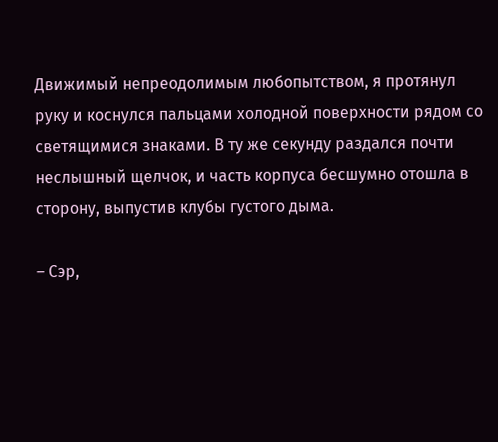Движимый непреодолимым любопытством, я протянул руку и коснулся пальцами холодной поверхности рядом со светящимися знаками. В ту же секунду раздался почти неслышный щелчок, и часть корпуса бесшумно отошла в сторону, выпустив клубы густого дыма.

– Сэр,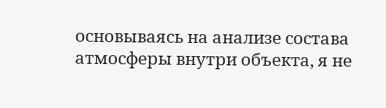основываясь на анализе состава атмосферы внутри объекта, я не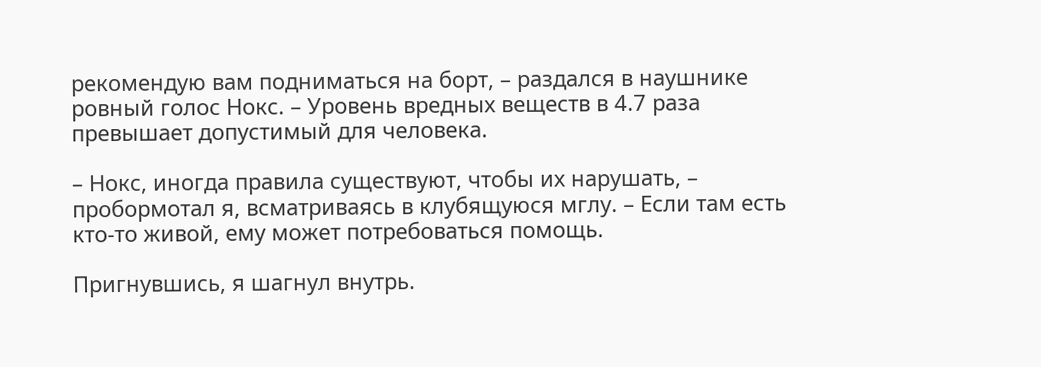рекомендую вам подниматься на борт, – раздался в наушнике ровный голос Нокс. – Уровень вредных веществ в 4.7 раза превышает допустимый для человека.

– Нокс, иногда правила существуют, чтобы их нарушать, – пробормотал я, всматриваясь в клубящуюся мглу. – Если там есть кто-то живой, ему может потребоваться помощь.

Пригнувшись, я шагнул внутрь.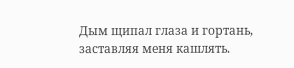Дым щипал глаза и гортань, заставляя меня кашлять.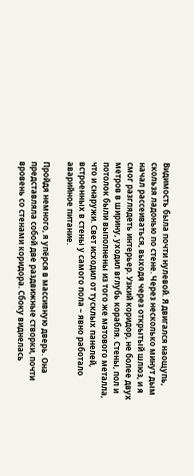Видимость была почти нулевой. Я двигался наощупь, скользя ладонью по стене. Через несколько минут дым начал рассеиваться, выходя через открытый шлюз, и я смог разглядеть интерьер. Узкий коридор, не более двух метров в ширину, уходил вглубь корабля. Стены, пол и потолок были выполнены из того же матового металла, что и снаружи. Свет исходил от тусклых панелей, встроенных в стены у самого пола – явно работало аварийное питание.

Пройдя немного, я упёрся в массивную дверь. Она представляла собой две раздвижные створки, почти вровень со стенами коридора. Сбоку виднелась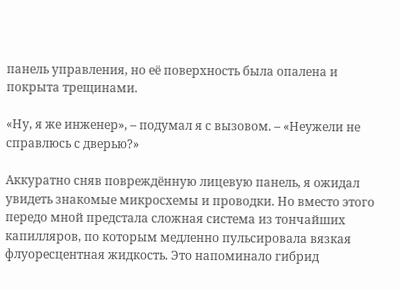панель управления, но её поверхность была опалена и покрыта трещинами.

«Ну, я же инженер», – подумал я с вызовом. – «Неужели не справлюсь с дверью?»

Аккуратно сняв повреждённую лицевую панель, я ожидал увидеть знакомые микросхемы и проводки. Но вместо этого передо мной предстала сложная система из тончайших капилляров, по которым медленно пульсировала вязкая флуоресцентная жидкость. Это напоминало гибрид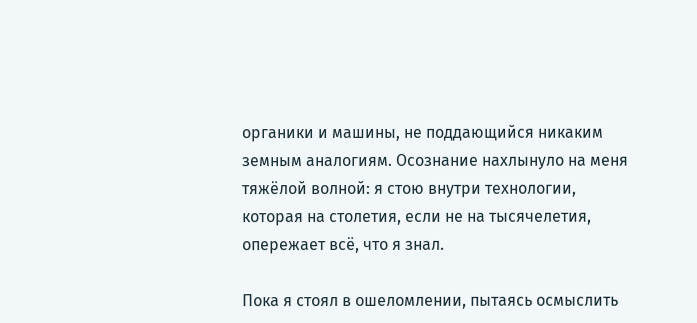органики и машины, не поддающийся никаким земным аналогиям. Осознание нахлынуло на меня тяжёлой волной: я стою внутри технологии, которая на столетия, если не на тысячелетия, опережает всё, что я знал.

Пока я стоял в ошеломлении, пытаясь осмыслить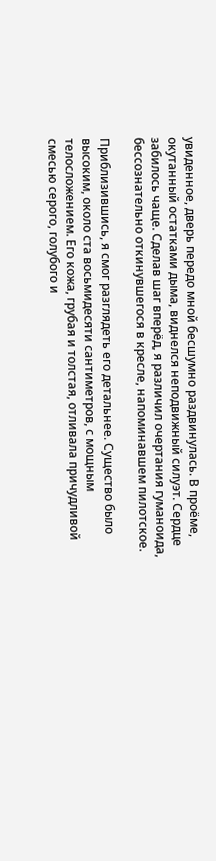увиденное, дверь передо мной бесшумно раздвинулась. В проёме, окутанный остатками дыма, виднелся неподвижный силуэт. Сердце забилось чаще. Сделав шаг вперёд, я различил очертания гуманоида, бессознательно откинувшегося в кресле, напоминавшем пилотское.

Приблизившись, я смог разглядеть его детальнее. Существо было высоким, около ста восьмидесяти сантиметров, с мощным телосложением. Его кожа, грубая и толстая, отливала причудливой смесью серого, голубого и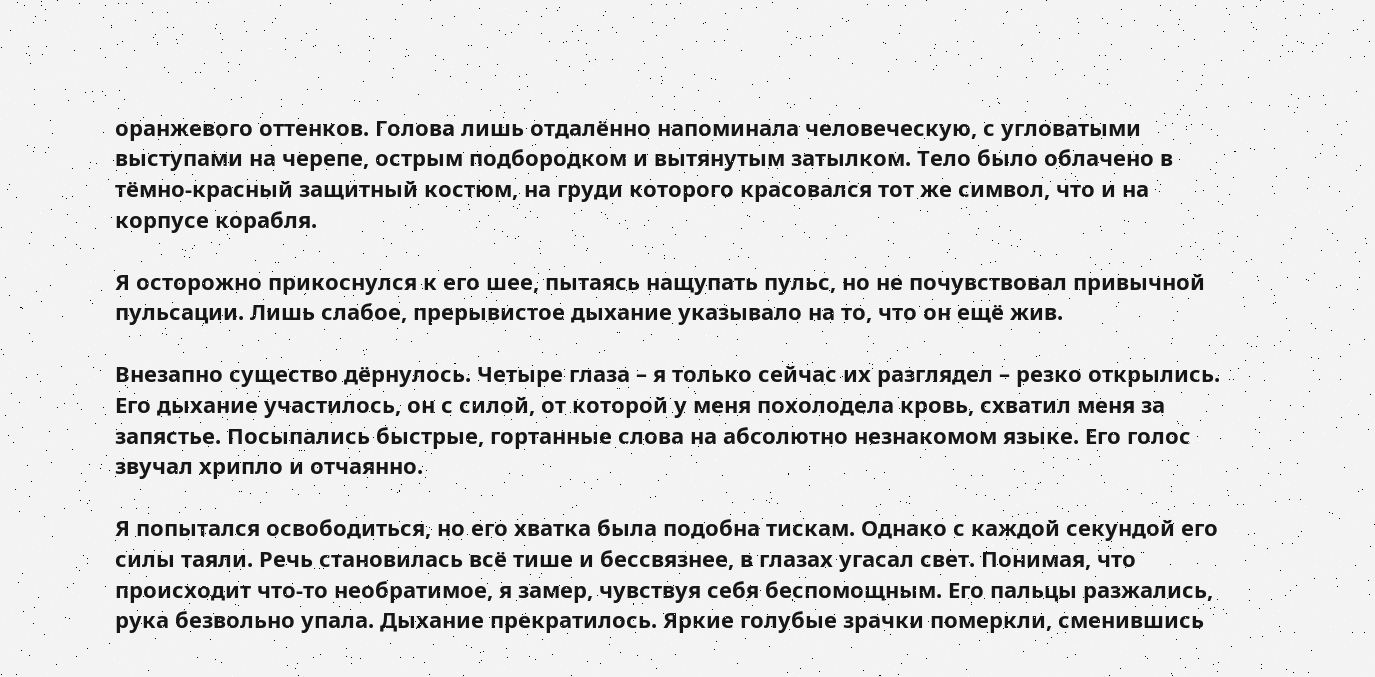оранжевого оттенков. Голова лишь отдалённо напоминала человеческую, с угловатыми выступами на черепе, острым подбородком и вытянутым затылком. Тело было облачено в тёмно-красный защитный костюм, на груди которого красовался тот же символ, что и на корпусе корабля.

Я осторожно прикоснулся к его шее, пытаясь нащупать пульс, но не почувствовал привычной пульсации. Лишь слабое, прерывистое дыхание указывало на то, что он ещё жив.

Внезапно существо дёрнулось. Четыре глаза – я только сейчас их разглядел – резко открылись. Его дыхание участилось, он с силой, от которой у меня похолодела кровь, схватил меня за запястье. Посыпались быстрые, гортанные слова на абсолютно незнакомом языке. Его голос звучал хрипло и отчаянно.

Я попытался освободиться, но его хватка была подобна тискам. Однако с каждой секундой его силы таяли. Речь становилась всё тише и бессвязнее, в глазах угасал свет. Понимая, что происходит что-то необратимое, я замер, чувствуя себя беспомощным. Его пальцы разжались, рука безвольно упала. Дыхание прекратилось. Яркие голубые зрачки померкли, сменившись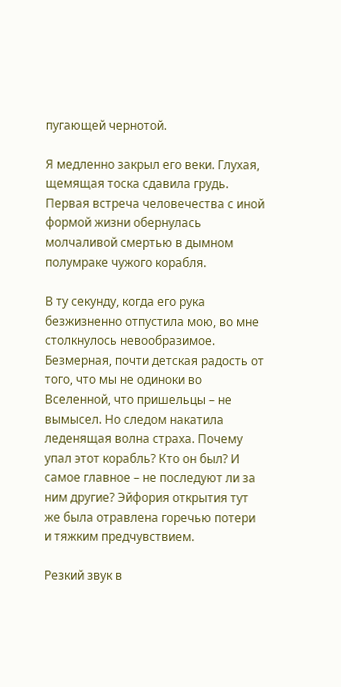пугающей чернотой.

Я медленно закрыл его веки. Глухая, щемящая тоска сдавила грудь. Первая встреча человечества с иной формой жизни обернулась молчаливой смертью в дымном полумраке чужого корабля.

В ту секунду, когда его рука безжизненно отпустила мою, во мне столкнулось невообразимое. Безмерная, почти детская радость от того, что мы не одиноки во Вселенной, что пришельцы – не вымысел. Но следом накатила леденящая волна страха. Почему упал этот корабль? Кто он был? И самое главное – не последуют ли за ним другие? Эйфория открытия тут же была отравлена горечью потери и тяжким предчувствием.

Резкий звук в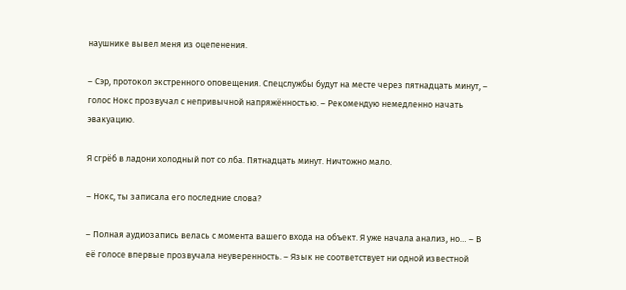наушнике вывел меня из оцепенения.

– Сэр, протокол экстренного оповещения. Спецслужбы будут на месте через пятнадцать минут, – голос Нокс прозвучал с непривычной напряжённостью. – Рекомендую немедленно начать эвакуацию.

Я сгрёб в ладони холодный пот со лба. Пятнадцать минут. Ничтожно мало.

– Нокс, ты записала его последние слова?

– Полная аудиозапись велась с момента вашего входа на объект. Я уже начала анализ, но… – В её голосе впервые прозвучала неуверенность. – Язык не соответствует ни одной известной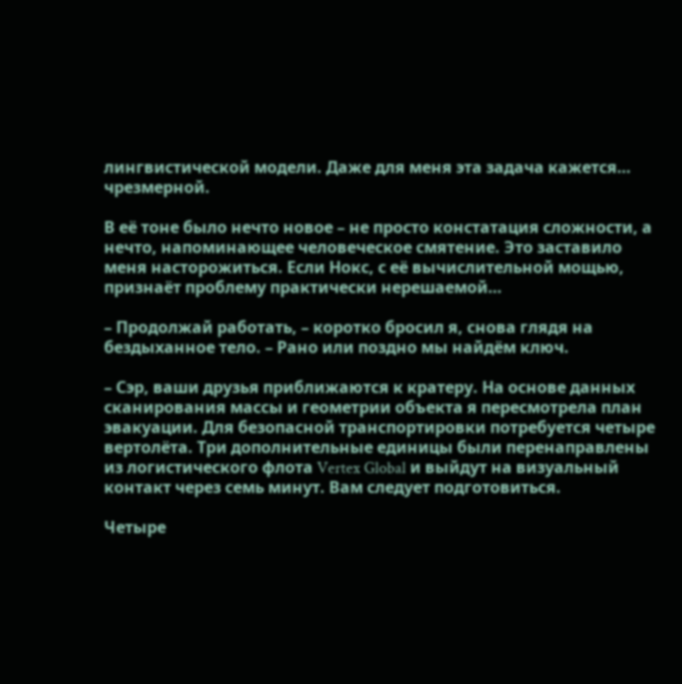лингвистической модели. Даже для меня эта задача кажется… чрезмерной.

В её тоне было нечто новое – не просто констатация сложности, а нечто, напоминающее человеческое смятение. Это заставило меня насторожиться. Если Нокс, с её вычислительной мощью, признаёт проблему практически нерешаемой…

– Продолжай работать, – коротко бросил я, снова глядя на бездыханное тело. – Рано или поздно мы найдём ключ.

– Сэр, ваши друзья приближаются к кратеру. На основе данных сканирования массы и геометрии объекта я пересмотрела план эвакуации. Для безопасной транспортировки потребуется четыре вертолёта. Три дополнительные единицы были перенаправлены из логистического флота Vertex Global и выйдут на визуальный контакт через семь минут. Вам следует подготовиться.

Четыре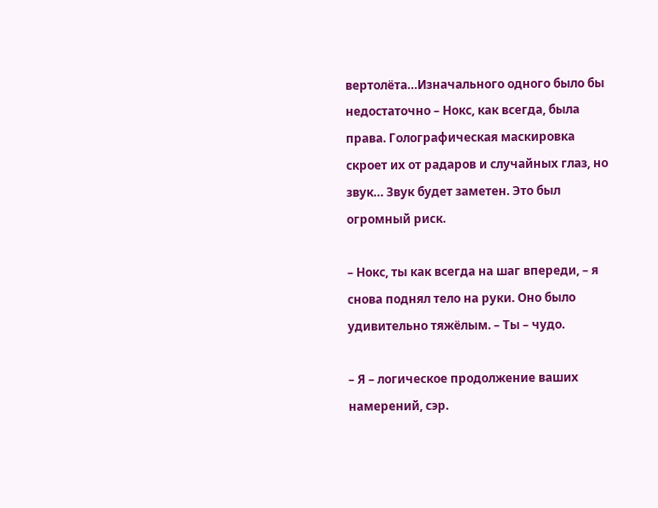вертолёта…Изначального одного было бы недостаточно – Нокс, как всегда, была права. Голографическая маскировка скроет их от радаров и случайных глаз, но звук… Звук будет заметен. Это был огромный риск.

– Нокс, ты как всегда на шаг впереди, – я снова поднял тело на руки. Оно было удивительно тяжёлым. – Ты – чудо.

– Я – логическое продолжение ваших намерений, сэр.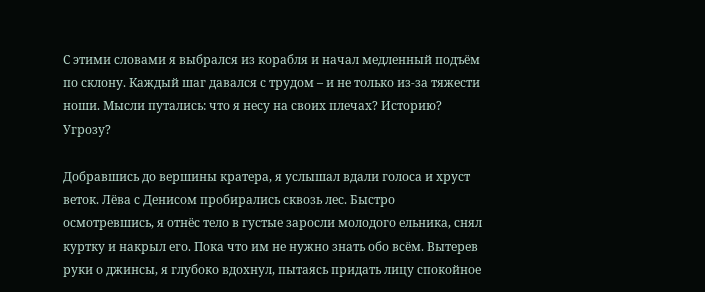С этими словами я выбрался из корабля и начал медленный подъём по склону. Каждый шаг давался с трудом – и не только из-за тяжести ноши. Мысли путались: что я несу на своих плечах? Историю? Угрозу?

Добравшись до вершины кратера, я услышал вдали голоса и хруст веток. Лёва с Денисом пробирались сквозь лес. Быстро осмотревшись, я отнёс тело в густые заросли молодого ельника, снял куртку и накрыл его. Пока что им не нужно знать обо всём. Вытерев руки о джинсы, я глубоко вдохнул, пытаясь придать лицу спокойное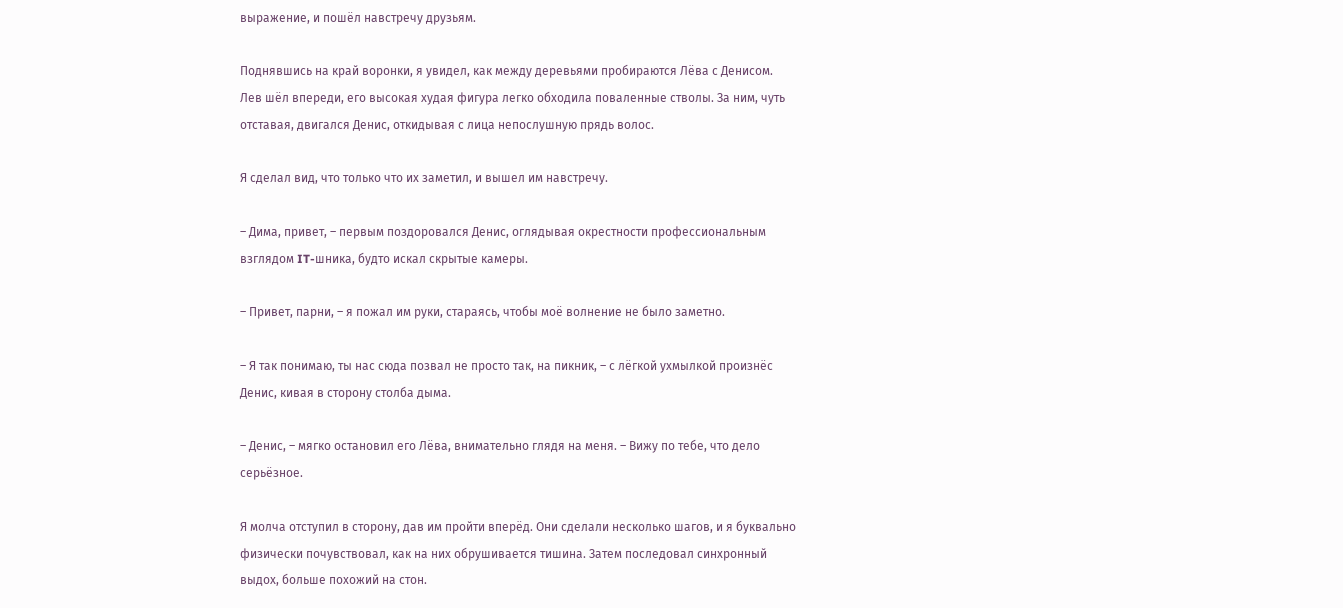выражение, и пошёл навстречу друзьям.

Поднявшись на край воронки, я увидел, как между деревьями пробираются Лёва с Денисом. Лев шёл впереди, его высокая худая фигура легко обходила поваленные стволы. За ним, чуть отставая, двигался Денис, откидывая с лица непослушную прядь волос.

Я сделал вид, что только что их заметил, и вышел им навстречу.

– Дима, привет, – первым поздоровался Денис, оглядывая окрестности профессиональным взглядом IT-шника, будто искал скрытые камеры.

– Привет, парни, – я пожал им руки, стараясь, чтобы моё волнение не было заметно.

– Я так понимаю, ты нас сюда позвал не просто так, на пикник, – с лёгкой ухмылкой произнёс Денис, кивая в сторону столба дыма.

– Денис, – мягко остановил его Лёва, внимательно глядя на меня. – Вижу по тебе, что дело серьёзное.

Я молча отступил в сторону, дав им пройти вперёд. Они сделали несколько шагов, и я буквально физически почувствовал, как на них обрушивается тишина. Затем последовал синхронный выдох, больше похожий на стон.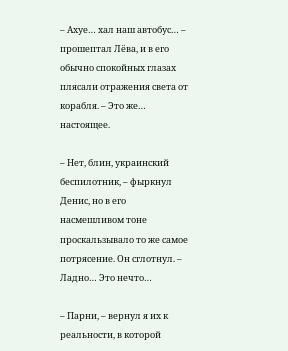– Ахуе… хал наш автобус… – прошептал Лёва, и в его обычно спокойных глазах плясали отражения света от корабля. – Это же… настоящее.

– Нет, блин, украинский беспилотник, – фыркнул Денис, но в его насмешливом тоне проскальзывало то же самое потрясение. Он сглотнул. – Ладно… Это нечто…

– Парни, – вернул я их к реальности, в которой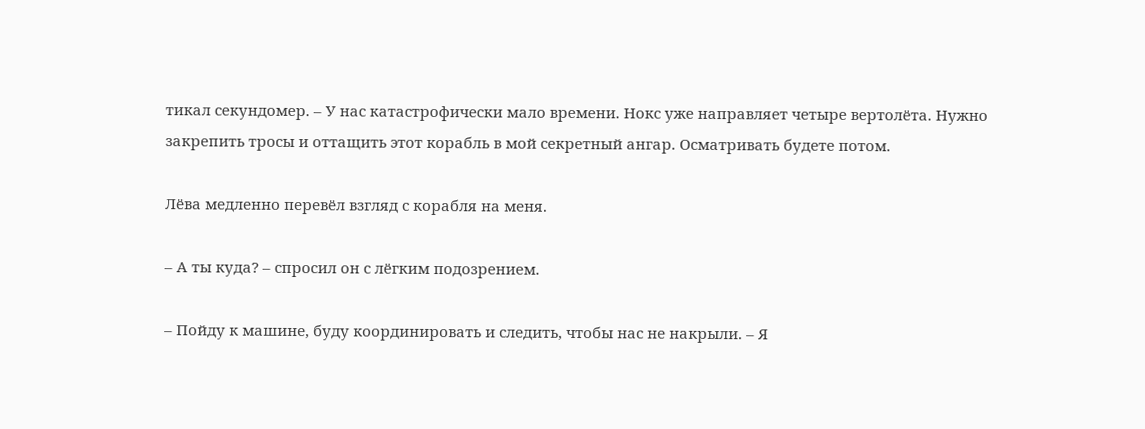тикал секундомер. – У нас катастрофически мало времени. Нокс уже направляет четыре вертолёта. Нужно закрепить тросы и оттащить этот корабль в мой секретный ангар. Осматривать будете потом.

Лёва медленно перевёл взгляд с корабля на меня.

– А ты куда? – спросил он с лёгким подозрением.

– Пойду к машине, буду координировать и следить, чтобы нас не накрыли. – Я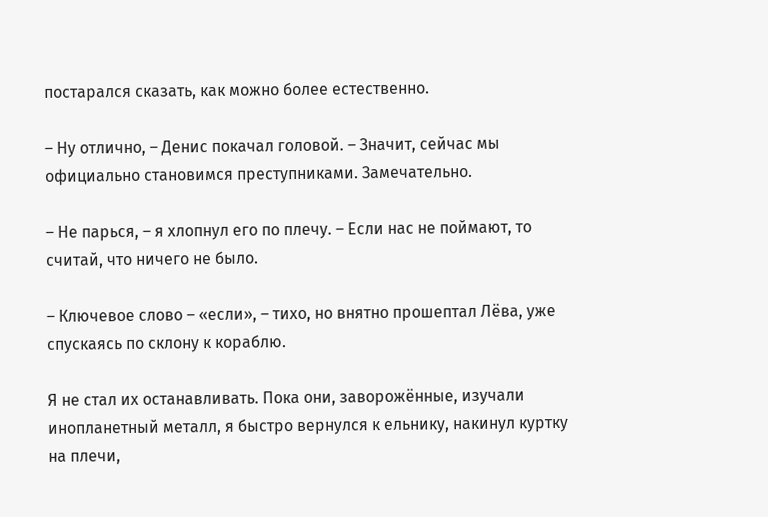постарался сказать, как можно более естественно.

– Ну отлично, – Денис покачал головой. – Значит, сейчас мы официально становимся преступниками. Замечательно.

– Не парься, – я хлопнул его по плечу. – Если нас не поймают, то считай, что ничего не было.

– Ключевое слово – «если», – тихо, но внятно прошептал Лёва, уже спускаясь по склону к кораблю.

Я не стал их останавливать. Пока они, заворожённые, изучали инопланетный металл, я быстро вернулся к ельнику, накинул куртку на плечи,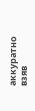аккуратно взяв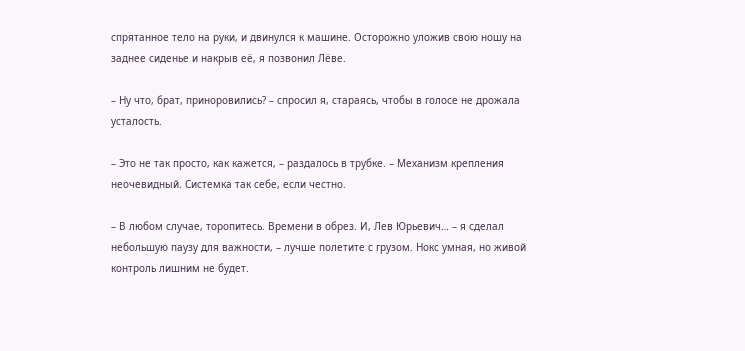спрятанное тело на руки, и двинулся к машине. Осторожно уложив свою ношу на заднее сиденье и накрыв её, я позвонил Лёве.

– Ну что, брат, приноровились? – спросил я, стараясь, чтобы в голосе не дрожала усталость.

– Это не так просто, как кажется, – раздалось в трубке. – Механизм крепления неочевидный. Системка так себе, если честно.

– В любом случае, торопитесь. Времени в обрез. И, Лев Юрьевич… – я сделал небольшую паузу для важности, – лучше полетите с грузом. Нокс умная, но живой контроль лишним не будет.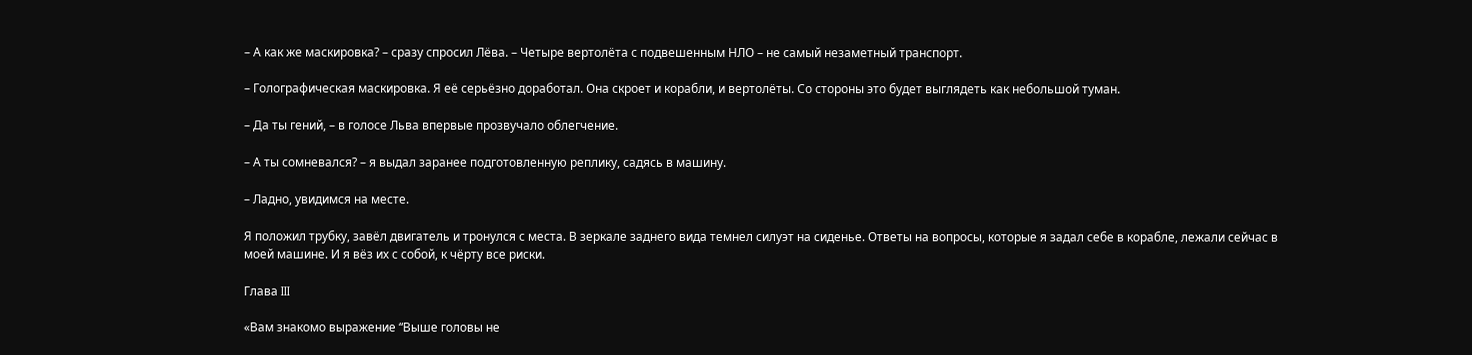– А как же маскировка? – сразу спросил Лёва. – Четыре вертолёта с подвешенным НЛО – не самый незаметный транспорт.

– Голографическая маскировка. Я её серьёзно доработал. Она скроет и корабли, и вертолёты. Со стороны это будет выглядеть как небольшой туман.

– Да ты гений, – в голосе Льва впервые прозвучало облегчение.

– А ты сомневался? – я выдал заранее подготовленную реплику, садясь в машину.

– Ладно, увидимся на месте.

Я положил трубку, завёл двигатель и тронулся с места. В зеркале заднего вида темнел силуэт на сиденье. Ответы на вопросы, которые я задал себе в корабле, лежали сейчас в моей машине. И я вёз их с собой, к чёрту все риски.

Глава III

«Вам знакомо выражение “Выше головы не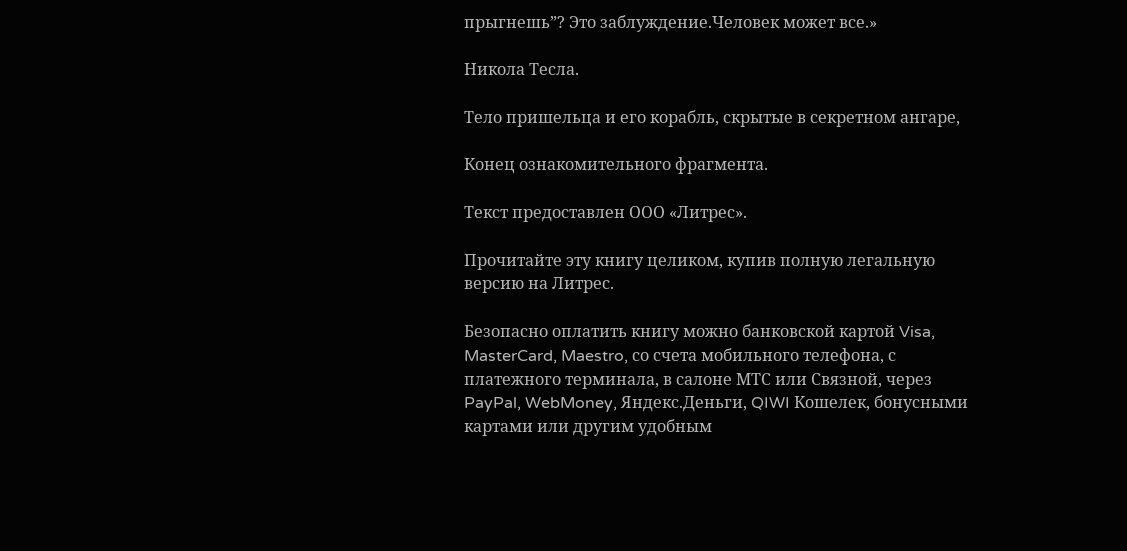прыгнешь”? Это заблуждение.Человек может все.»

Никола Тесла.

Тело пришельца и его корабль, скрытые в секретном ангаре,

Конец ознакомительного фрагмента.

Текст предоставлен ООО «Литрес».

Прочитайте эту книгу целиком, купив полную легальную версию на Литрес.

Безопасно оплатить книгу можно банковской картой Visa, MasterCard, Maestro, со счета мобильного телефона, с платежного терминала, в салоне МТС или Связной, через PayPal, WebMoney, Яндекс.Деньги, QIWI Кошелек, бонусными картами или другим удобным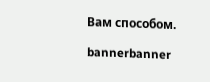Вам способом.

bannerbanner